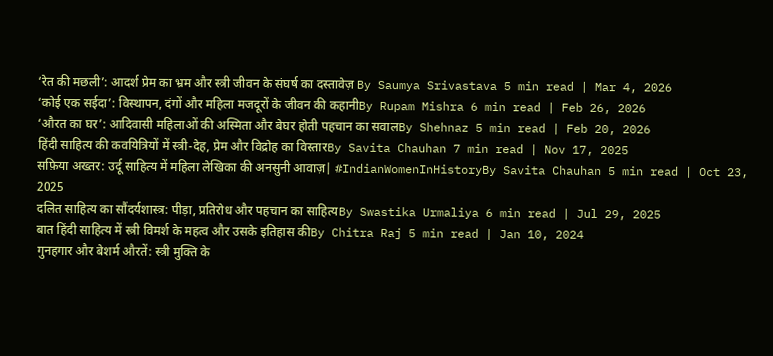‘रेत की मछली’: आदर्श प्रेम का भ्रम और स्त्री जीवन के संघर्ष का दस्तावेज़ By Saumya Srivastava 5 min read | Mar 4, 2026
‘कोई एक सईदा’: विस्थापन, दंगों और महिला मजदूरों के जीवन की कहानीBy Rupam Mishra 6 min read | Feb 26, 2026
‘औरत का घर’: आदिवासी महिलाओं की अस्मिता और बेघर होती पहचान का सवालBy Shehnaz 5 min read | Feb 20, 2026
हिंदी साहित्य की कवयित्रियों में स्त्री-देह, प्रेम और विद्रोह का विस्तारBy Savita Chauhan 7 min read | Nov 17, 2025
सफ़िया अख्तर: उर्दू साहित्य में महिला लेखिका की अनसुनी आवाज़| #IndianWomenInHistoryBy Savita Chauhan 5 min read | Oct 23, 2025
दलित साहित्य का सौंदर्यशास्त्र: पीड़ा, प्रतिरोध और पहचान का साहित्यBy Swastika Urmaliya 6 min read | Jul 29, 2025
बात हिंदी साहित्य में स्त्री विमर्श के महत्व और उसके इतिहास कीBy Chitra Raj 5 min read | Jan 10, 2024
गुनहगार और बेशर्म औरतें: स्त्री मुक्ति के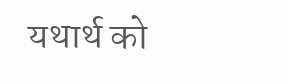यथार्थ को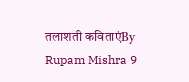तलाशती कविताएंBy Rupam Mishra 9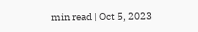min read | Oct 5, 2023